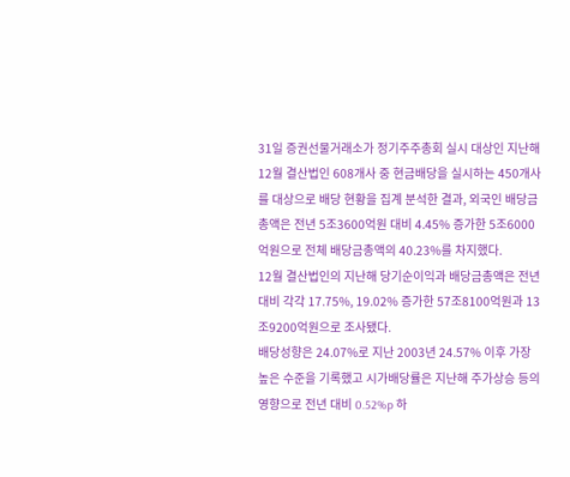31일 증권선물거래소가 정기주주총회 실시 대상인 지난해 12월 결산법인 608개사 중 현금배당을 실시하는 450개사를 대상으로 배당 현황을 집계 분석한 결과, 외국인 배당금총액은 전년 5조3600억원 대비 4.45% 증가한 5조6000억원으로 전체 배당금총액의 40.23%를 차지했다.
12월 결산법인의 지난해 당기순이익과 배당금총액은 전년 대비 각각 17.75%, 19.02% 증가한 57조8100억원과 13조9200억원으로 조사됐다.
배당성향은 24.07%로 지난 2003년 24.57% 이후 가장 높은 수준을 기록했고 시가배당률은 지난해 주가상승 등의 영향으로 전년 대비 0.52%p 하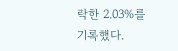락한 2.03%를 기록했다.